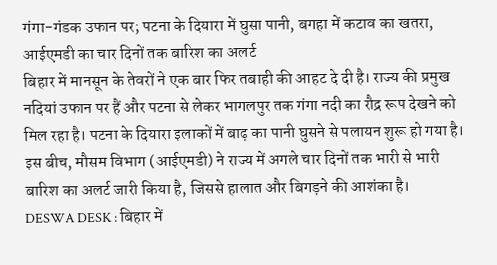गंगा-गंडक उफान पर; पटना के दियारा में घुसा पानी, बगहा में कटाव का खतरा, आईएमडी का चार दिनों तक बारिश का अलर्ट
बिहार में मानसून के तेवरों ने एक बार फिर तबाही की आहट दे दी है। राज्य की प्रमुख नदियां उफान पर हैं और पटना से लेकर भागलपुर तक गंगा नदी का रौद्र रूप देखने को मिल रहा है। पटना के दियारा इलाकों में बाढ़ का पानी घुसने से पलायन शुरू हो गया है। इस बीच, मौसम विभाग (आईएमडी) ने राज्य में अगले चार दिनों तक भारी से भारी बारिश का अलर्ट जारी किया है, जिससे हालात और बिगड़ने की आशंका है।
DESWA DESK : बिहार में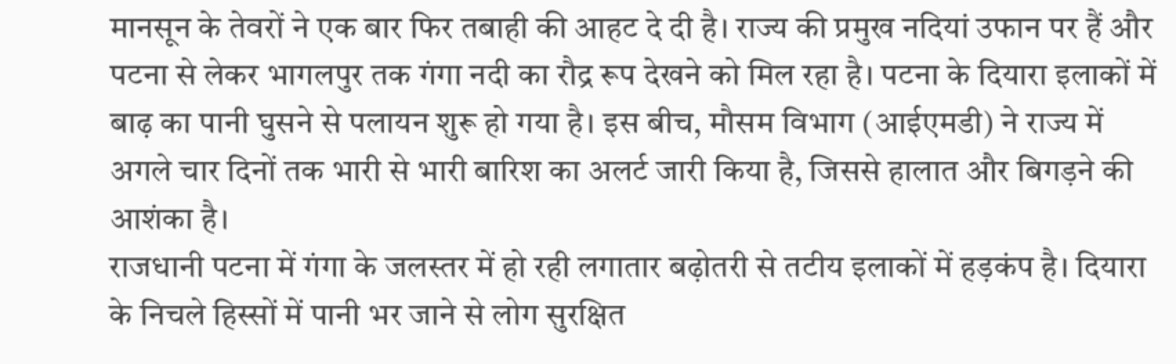मानसून के तेवरों ने एक बार फिर तबाही की आहट दे दी है। राज्य की प्रमुख नदियां उफान पर हैं और पटना से लेकर भागलपुर तक गंगा नदी का रौद्र रूप देखने को मिल रहा है। पटना के दियारा इलाकों में बाढ़ का पानी घुसने से पलायन शुरू हो गया है। इस बीच, मौसम विभाग (आईएमडी) ने राज्य में अगले चार दिनों तक भारी से भारी बारिश का अलर्ट जारी किया है, जिससे हालात और बिगड़ने की आशंका है।
राजधानी पटना में गंगा के जलस्तर में हो रही लगातार बढ़ोतरी से तटीय इलाकों में हड़कंप है। दियारा के निचले हिस्सों में पानी भर जाने से लोग सुरक्षित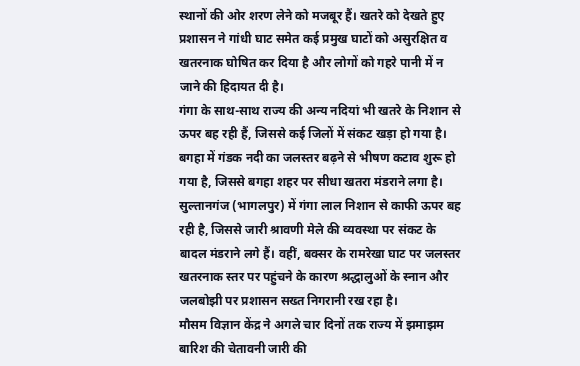स्थानों की ओर शरण लेने को मजबूर हैं। खतरे को देखते हुए प्रशासन ने गांधी घाट समेत कई प्रमुख घाटों को असुरक्षित व खतरनाक घोषित कर दिया है और लोगों को गहरे पानी में न जाने की हिदायत दी है।
गंगा के साथ-साथ राज्य की अन्य नदियां भी खतरे के निशान से ऊपर बह रही हैं, जिससे कई जिलों में संकट खड़ा हो गया है। बगहा में गंडक नदी का जलस्तर बढ़ने से भीषण कटाव शुरू हो गया है, जिससे बगहा शहर पर सीधा खतरा मंडराने लगा है। सुल्तानगंज (भागलपुर) में गंगा लाल निशान से काफी ऊपर बह रही है, जिससे जारी श्रावणी मेले की व्यवस्था पर संकट के बादल मंडराने लगे हैं। वहीं, बक्सर के रामरेखा घाट पर जलस्तर खतरनाक स्तर पर पहुंचने के कारण श्रद्धालुओं के स्नान और जलबोझी पर प्रशासन सख्त निगरानी रख रहा है।
मौसम विज्ञान केंद्र ने अगले चार दिनों तक राज्य में झमाझम बारिश की चेतावनी जारी की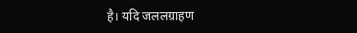है। यदि जललग्राहण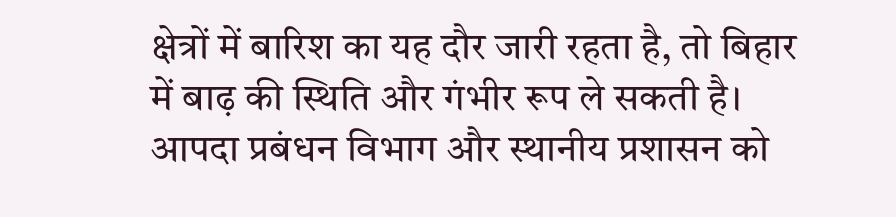क्षेत्रों में बारिश का यह दौर जारी रहता है, तो बिहार में बाढ़ की स्थिति और गंभीर रूप ले सकती है। आपदा प्रबंधन विभाग और स्थानीय प्रशासन को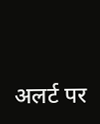अलर्ट पर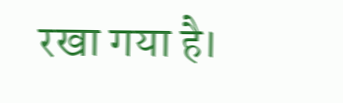रखा गया है।